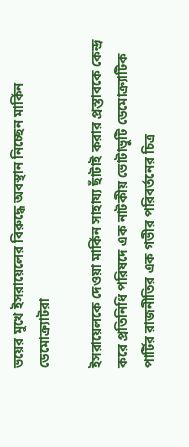ভয়ের মুখে ইসরায়েলের বিরুদ্ধে অবস্থান নিচ্ছেন মার্কিন ডেমোক্র্যাটরা

ইসরায়েলকে দেওয়া মার্কিন সাহায্য ছাঁটাই করার প্রস্তাবকে কেন্দ্র করে প্রতিনিধি পরিষদে এক নাটকীয় ভোটাভুটি ডেমোক্র্যাটিক পার্টির রাজনীতির এক গভীর পরিবর্তনের চিত্র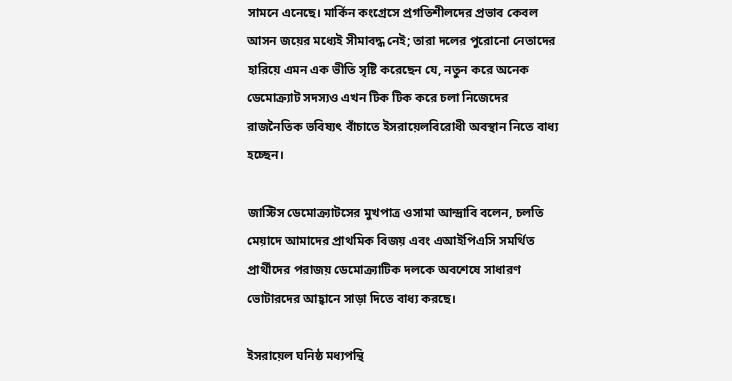সামনে এনেছে। মার্কিন কংগ্রেসে প্রগতিশীলদের প্রভাব কেবল আসন জয়ের মধ্যেই সীমাবদ্ধ নেই; তারা দলের পুরোনো নেতাদের হারিয়ে এমন এক ভীতি সৃষ্টি করেছেন যে, নতুন করে অনেক ডেমোক্র্যাট সদস্যও এখন টিক টিক করে চলা নিজেদের রাজনৈতিক ভবিষ্যৎ বাঁচাতে ইসরায়েলবিরোধী অবস্থান নিতে বাধ্য হচ্ছেন।

জাস্টিস ডেমোক্র্যাটসের মুখপাত্র ওসামা আন্দ্রাবি বলেন, চলতি মেয়াদে আমাদের প্রাথমিক বিজয় এবং এআইপিএসি সমর্থিত প্রার্থীদের পরাজয় ডেমোক্র্যাটিক দলকে অবশেষে সাধারণ ভোটারদের আহ্বানে সাড়া দিতে বাধ্য করছে।

ইসরায়েল ঘনিষ্ঠ মধ্যপন্থি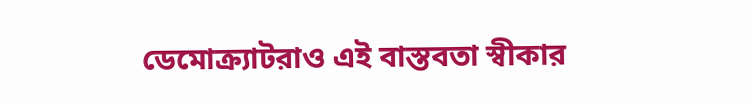ডেমোক্র্যাটরাও এই বাস্তবতা স্বীকার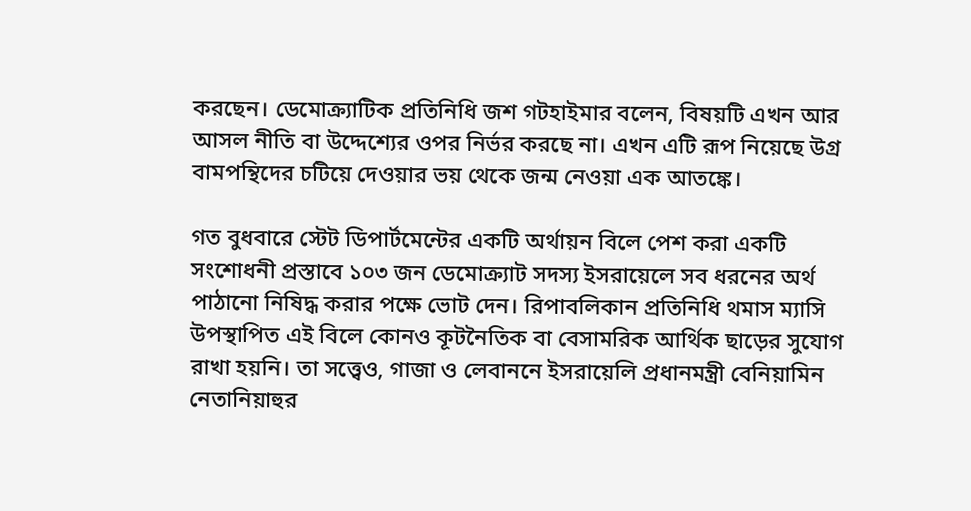করছেন। ডেমোক্র্যাটিক প্রতিনিধি জশ গটহাইমার বলেন, বিষয়টি এখন আর আসল নীতি বা উদ্দেশ্যের ওপর নির্ভর করছে না। এখন এটি রূপ নিয়েছে উগ্র বামপন্থিদের চটিয়ে দেওয়ার ভয় থেকে জন্ম নেওয়া এক আতঙ্কে।

গত বুধবারে স্টেট ডিপার্টমেন্টের একটি অর্থায়ন বিলে পেশ করা একটি সংশোধনী প্রস্তাবে ১০৩ জন ডেমোক্র্যাট সদস্য ইসরায়েলে সব ধরনের অর্থ পাঠানো নিষিদ্ধ করার পক্ষে ভোট দেন। রিপাবলিকান প্রতিনিধি থমাস ম্যাসি উপস্থাপিত এই বিলে কোনও কূটনৈতিক বা বেসামরিক আর্থিক ছাড়ের সুযোগ রাখা হয়নি। তা সত্ত্বেও, গাজা ও লেবাননে ইসরায়েলি প্রধানমন্ত্রী বেনিয়ামিন নেতানিয়াহুর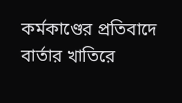কর্মকাণ্ডের প্রতিবাদে বার্তার খাতিরে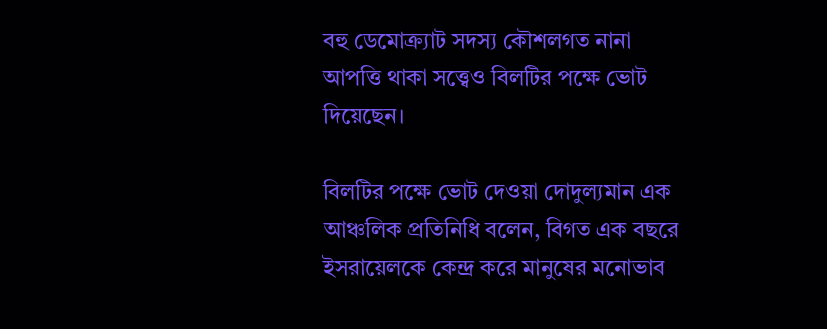বহু ডেমোক্র্যাট সদস্য কৌশলগত নানা আপত্তি থাকা সত্ত্বেও বিলটির পক্ষে ভোট দিয়েছেন।

বিলটির পক্ষে ভোট দেওয়া দোদুল্যমান এক আঞ্চলিক প্রতিনিধি বলেন, বিগত এক বছরে ইসরায়েলকে কেন্দ্র করে মানুষের মনোভাব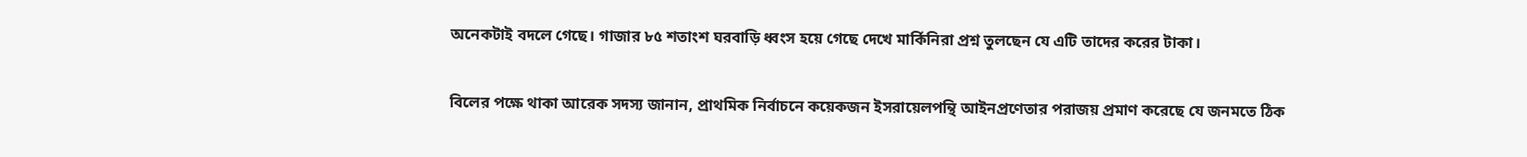অনেকটাই বদলে গেছে। গাজার ৮৫ শতাংশ ঘরবাড়ি ধ্বংস হয়ে গেছে দেখে মার্কিনিরা প্রশ্ন তুলছেন যে এটি তাদের করের টাকা।

বিলের পক্ষে থাকা আরেক সদস্য জানান, প্রাথমিক নির্বাচনে কয়েকজন ইসরায়েলপন্থি আইনপ্রণেতার পরাজয় প্রমাণ করেছে যে জনমতে ঠিক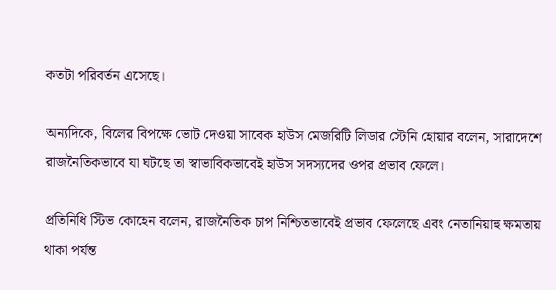কতটা পরিবর্তন এসেছে।

অন্যদিকে, বিলের বিপক্ষে ভোট দেওয়া সাবেক হাউস মেজরিটি লিডার স্টেনি হোয়ার বলেন, সারাদেশে রাজনৈতিকভাবে যা ঘটছে তা স্বাভাবিকভাবেই হাউস সদস্যদের ওপর প্রভাব ফেলে।

প্রতিনিধি স্টিভ কোহেন বলেন, রাজনৈতিক চাপ নিশ্চিতভাবেই প্রভাব ফেলেছে এবং নেতানিয়াহু ক্ষমতায় থাকা পর্যন্ত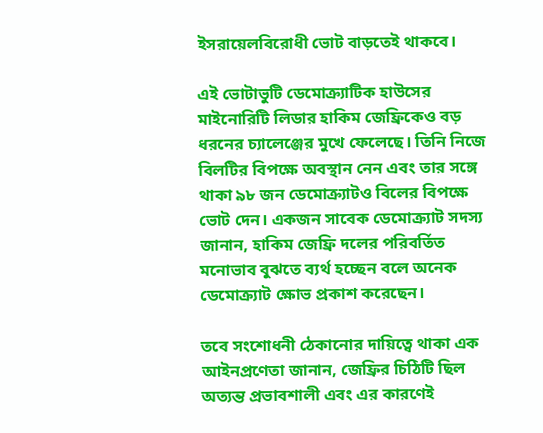ইসরায়েলবিরোধী ভোট বাড়তেই থাকবে।

এই ভোটাভুটি ডেমোক্র্যাটিক হাউসের মাইনোরিটি লিডার হাকিম জেফ্রিকেও বড় ধরনের চ্যালেঞ্জের মুখে ফেলেছে। তিনি নিজে বিলটির বিপক্ষে অবস্থান নেন এবং তার সঙ্গে থাকা ৯৮ জন ডেমোক্র্যাটও বিলের বিপক্ষে ভোট দেন। একজন সাবেক ডেমোক্র্যাট সদস্য জানান, হাকিম জেফ্রি দলের পরিবর্তিত মনোভাব বুঝতে ব্যর্থ হচ্ছেন বলে অনেক ডেমোক্র্যাট ক্ষোভ প্রকাশ করেছেন।

তবে সংশোধনী ঠেকানোর দায়িত্বে থাকা এক আইনপ্রণেতা জানান, জেফ্রির চিঠিটি ছিল অত্যন্ত প্রভাবশালী এবং এর কারণেই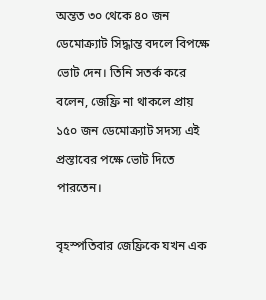অন্তত ৩০ থেকে ৪০ জন ডেমোক্র্যাট সিদ্ধান্ত বদলে বিপক্ষে ভোট দেন। তিনি সতর্ক করে বলেন, জেফ্রি না থাকলে প্রায় ১৫০ জন ডেমোক্র্যাট সদস্য এই প্রস্তাবের পক্ষে ভোট দিতে পারতেন।

বৃহস্পতিবার জেফ্রিকে যখন এক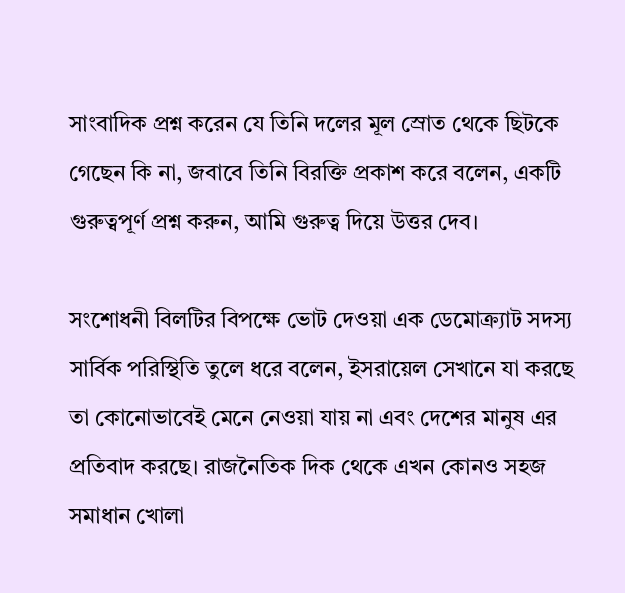সাংবাদিক প্রশ্ন করেন যে তিনি দলের মূল স্রোত থেকে ছিটকে গেছেন কি না, জবাবে তিনি বিরক্তি প্রকাশ করে বলেন, একটি গুরুত্বপূর্ণ প্রশ্ন করুন, আমি গুরুত্ব দিয়ে উত্তর দেব।

সংশোধনী বিলটির বিপক্ষে ভোট দেওয়া এক ডেমোক্র্যাট সদস্য সার্বিক পরিস্থিতি তুলে ধরে বলেন, ইসরায়েল সেখানে যা করছে তা কোনোভাবেই মেনে নেওয়া যায় না এবং দেশের মানুষ এর প্রতিবাদ করছে। রাজনৈতিক দিক থেকে এখন কোনও সহজ সমাধান খোলা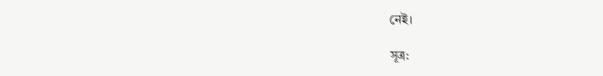নেই।

সূত্র: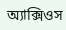অ্যাক্সিওস